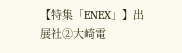【特集「ENEX」】出展社②大崎電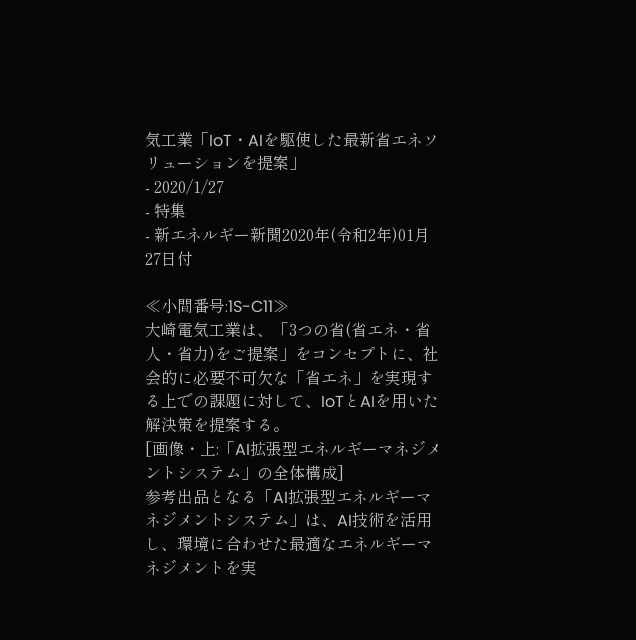気工業「IoT・AIを駆使した最新省エネソリューションを提案」
- 2020/1/27
- 特集
- 新エネルギー新聞2020年(令和2年)01月27日付

≪小間番号:1S-C11≫
大崎電気工業は、「3つの省(省エネ・省人・省力)をご提案」をコンセプトに、社会的に必要不可欠な「省エネ」を実現する上での課題に対して、IoTとAIを用いた解決策を提案する。
[画像・上:「AI拡張型エネルギーマネジメントシステム」の全体構成]
参考出品となる「AI拡張型エネルギーマネジメントシステム」は、AI技術を活用し、環境に合わせた最適なエネルギーマネジメントを実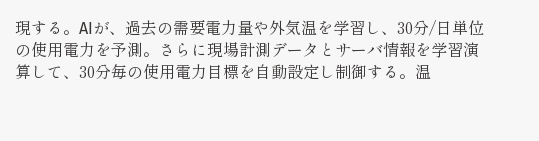現する。AIが、過去の需要電力量や外気温を学習し、30分/日単位の使用電力を予測。さらに現場計測データとサーバ情報を学習演算して、30分毎の使用電力目標を自動設定し制御する。温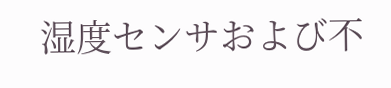湿度センサおよび不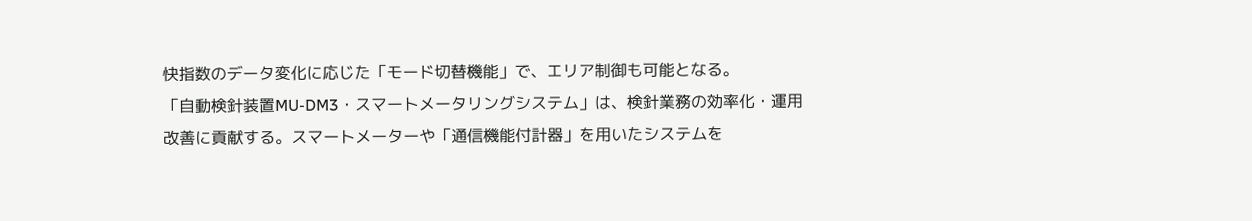快指数のデータ変化に応じた「モード切替機能」で、エリア制御も可能となる。
「自動検針装置MU-DM3・スマートメータリングシステム」は、検針業務の効率化・運用改善に貢献する。スマートメーターや「通信機能付計器」を用いたシステムを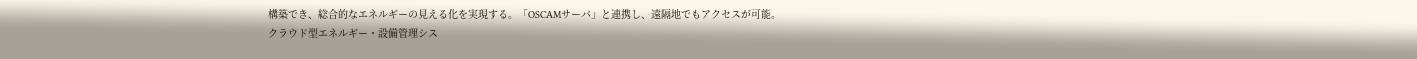構築でき、総合的なエネルギーの見える化を実現する。「OSCAMサーバ」と連携し、遠隔地でもアクセスが可能。
クラウド型エネルギー・設備管理シス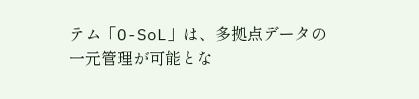テム「O-SoL」は、多拠点データの一元管理が可能とな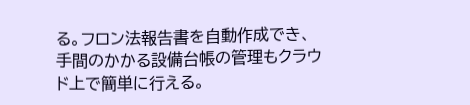る。フロン法報告書を自動作成でき、手間のかかる設備台帳の管理もクラウド上で簡単に行える。